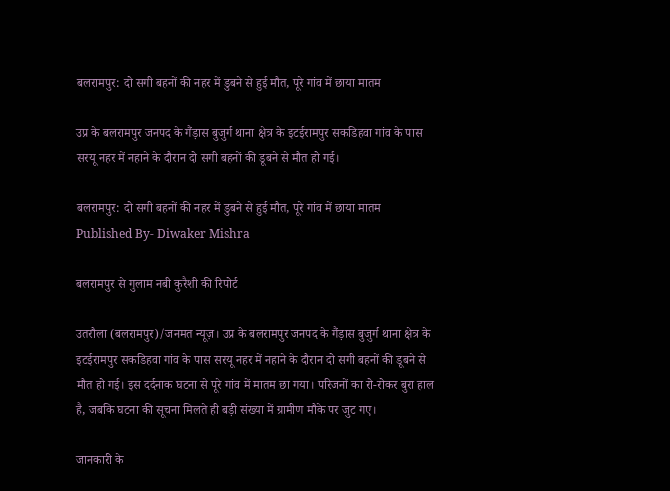बलरामपुर: दो सगी बहनों की नहर में डुबने से हुई मौत, पूरे गांव में छाया मातम

उप्र के बलरामपुर जनपद के गैंड़ास बुजुर्ग थाना क्षेत्र के इटईरामपुर सकडिहवा गांव के पास सरयू नहर में नहाने के दौरान दो सगी बहनों की डूबने से मौत हो गई।

बलरामपुर: दो सगी बहनों की नहर में डुबने से हुई मौत, पूरे गांव में छाया मातम
Published By- Diwaker Mishra

बलरामपुर से गुलाम नबी कुरैशी की रिपोर्ट

उतरौला (बलरामपुर)/जनमत न्यूज़। उप्र के बलरामपुर जनपद के गैंड़ास बुजुर्ग थाना क्षेत्र के इटईरामपुर सकडिहवा गांव के पास सरयू नहर में नहाने के दौरान दो सगी बहनों की डूबने से मौत हो गई। इस दर्दनाक घटना से पूरे गांव में मातम छा गया। परिजनों का रो-रोकर बुरा हाल है, जबकि घटना की सूचना मिलते ही बड़ी संख्या में ग्रामीण मौके पर जुट गए।

जानकारी के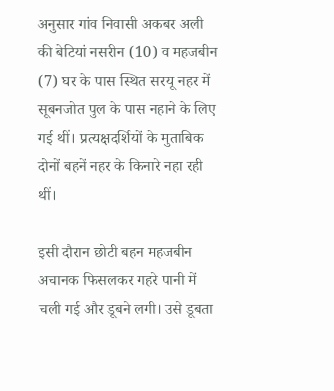अनुसार गांव निवासी अकबर अली की बेटियां नसरीन (10) व महजबीन (7) घर के पास स्थित सरयू नहर में सूबनजोत पुल के पास नहाने के लिए गई थीं। प्रत्यक्षदर्शियों के मुताबिक दोनों बहनें नहर के किनारे नहा रही थीं।

इसी दौरान छोटी बहन महजबीन अचानक फिसलकर गहरे पानी में चली गई और डूबने लगी। उसे डूबता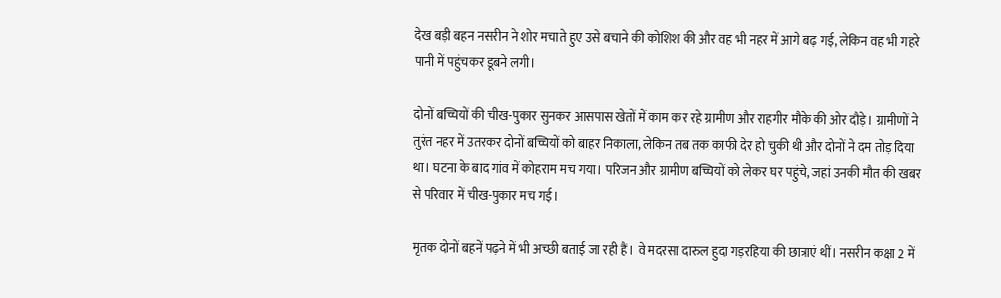देख बड़ी बहन नसरीन ने शोर मचाते हुए उसे बचाने की कोशिश की और वह भी नहर में आगे बढ़ गई, लेकिन वह भी गहरे पानी में पहुंचकर डूबने लगी।

दोनों बच्चियों की चीख-पुकार सुनकर आसपास खेतों में काम कर रहे ग्रामीण और राहगीर मौके की ओर दौड़े। ग्रामीणों ने तुरंत नहर में उतरकर दोनों बच्चियों को बाहर निकाला, लेकिन तब तक काफी देर हो चुकी थी और दोनों ने दम तोड़ दिया था। घटना के बाद गांव में कोहराम मच गया। परिजन और ग्रामीण बच्चियों को लेकर घर पहुंचे, जहां उनकी मौत की खबर से परिवार में चीख-पुकार मच गई।

मृतक दोनों बहनें पढ़ने में भी अच्छी बताई जा रही हैं। वे मदरसा दारुल हुदा गड़रहिया की छात्राएं थीं। नसरीन कक्षा 2 में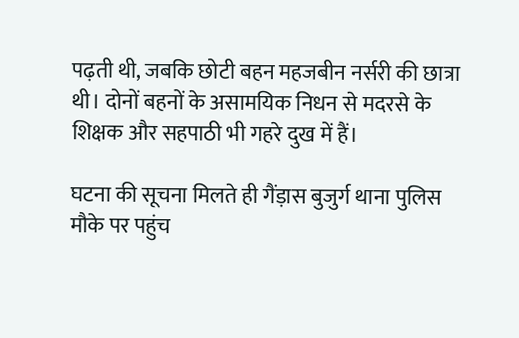पढ़ती थी, जबकि छोटी बहन महजबीन नर्सरी की छात्रा थी। दोनों बहनों के असामयिक निधन से मदरसे के शिक्षक और सहपाठी भी गहरे दुख में हैं।

घटना की सूचना मिलते ही गैंड़ास बुजुर्ग थाना पुलिस मौके पर पहुंच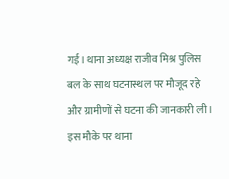गई। थाना अध्यक्ष राजीव मिश्र पुलिस बल के साथ घटनास्थल पर मौजूद रहे और ग्रामीणों से घटना की जानकारी ली। इस मौके पर थाना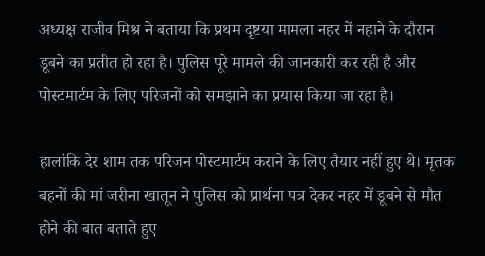अध्यक्ष राजीव मिश्र ने बताया कि प्रथम दृष्टया मामला नहर में नहाने के दौरान डूबने का प्रतीत हो रहा है। पुलिस पूरे मामले की जानकारी कर रही है और पोस्टमार्टम के लिए परिजनों को समझाने का प्रयास किया जा रहा है।

हालांकि देर शाम तक परिजन पोस्टमार्टम कराने के लिए तैयार नहीं हुए थे। मृतक बहनों की मां जरीना खातून ने पुलिस को प्रार्थना पत्र देकर नहर में डूबने से मौत होने की बात बताते हुए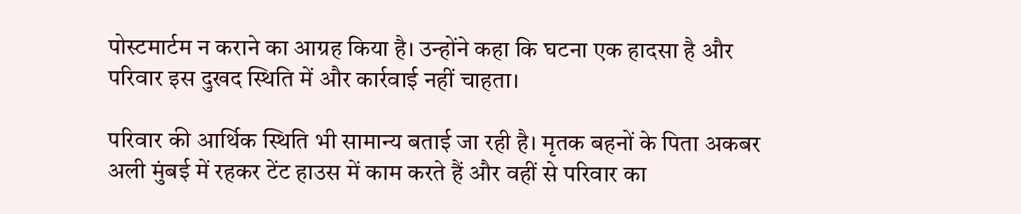पोस्टमार्टम न कराने का आग्रह किया है। उन्होंने कहा कि घटना एक हादसा है और परिवार इस दुखद स्थिति में और कार्रवाई नहीं चाहता।

परिवार की आर्थिक स्थिति भी सामान्य बताई जा रही है। मृतक बहनों के पिता अकबर अली मुंबई में रहकर टेंट हाउस में काम करते हैं और वहीं से परिवार का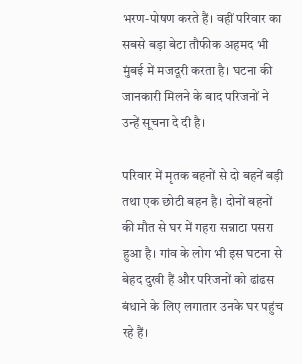भरण-पोषण करते हैं। वहीं परिवार का सबसे बड़ा बेटा तौफीक अहमद भी मुंबई में मजदूरी करता है। घटना की जानकारी मिलने के बाद परिजनों ने उन्हें सूचना दे दी है।

परिवार में मृतक बहनों से दो बहनें बड़ी तथा एक छोटी बहन है। दोनों बहनों की मौत से घर में गहरा सन्नाटा पसरा हुआ है। गांव के लोग भी इस घटना से बेहद दुखी हैं और परिजनों को ढांढस बंधाने के लिए लगातार उनके घर पहुंच रहे हैं।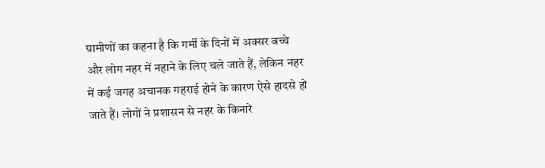ग्रामीणों का कहना है कि गर्मी के दिनों में अक्सर बच्चे और लोग नहर में नहाने के लिए चले जाते हैं, लेकिन नहर में कई जगह अचानक गहराई होने के कारण ऐसे हादसे हो जाते हैं। लोगों ने प्रशासन से नहर के किनारे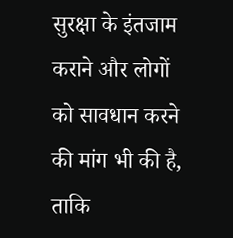सुरक्षा के इंतजाम कराने और लोगों को सावधान करने की मांग भी की है, ताकि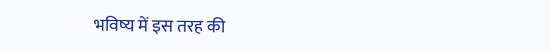भविष्य में इस तरह की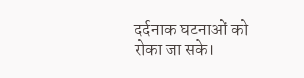दर्दनाक घटनाओं को रोका जा सके।